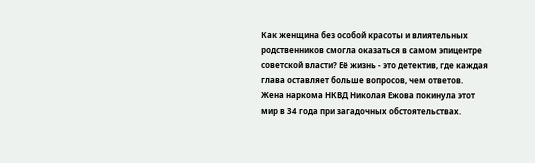Как женщина без особой красоты и влиятельных родственников смогла оказаться в самом эпицентре советской власти? Её жизнь - это детектив, где каждая глава оставляет больше вопросов, чем ответов.
Жена наркома НКВД Николая Ежова покинула этот мир в 34 года при загадочных обстоятельствах.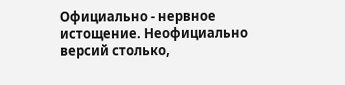Официально - нервное истощение. Неофициально версий столько,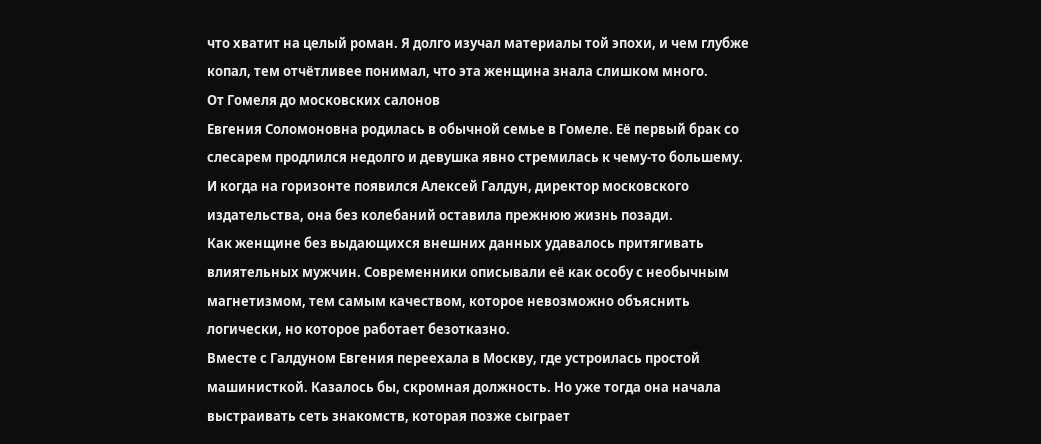что хватит на целый роман. Я долго изучал материалы той эпохи, и чем глубже копал, тем отчётливее понимал, что эта женщина знала слишком много.
От Гомеля до московских салонов
Евгения Соломоновна родилась в обычной семье в Гомеле. Её первый брак со слесарем продлился недолго и девушка явно стремилась к чему-то большему. И когда на горизонте появился Алексей Галдун, директор московского издательства, она без колебаний оставила прежнюю жизнь позади.
Как женщине без выдающихся внешних данных удавалось притягивать влиятельных мужчин. Современники описывали её как особу с необычным магнетизмом, тем самым качеством, которое невозможно объяснить логически, но которое работает безотказно.
Вместе с Галдуном Евгения переехала в Москву, где устроилась простой машинисткой. Казалось бы, скромная должность. Но уже тогда она начала выстраивать сеть знакомств, которая позже сыграет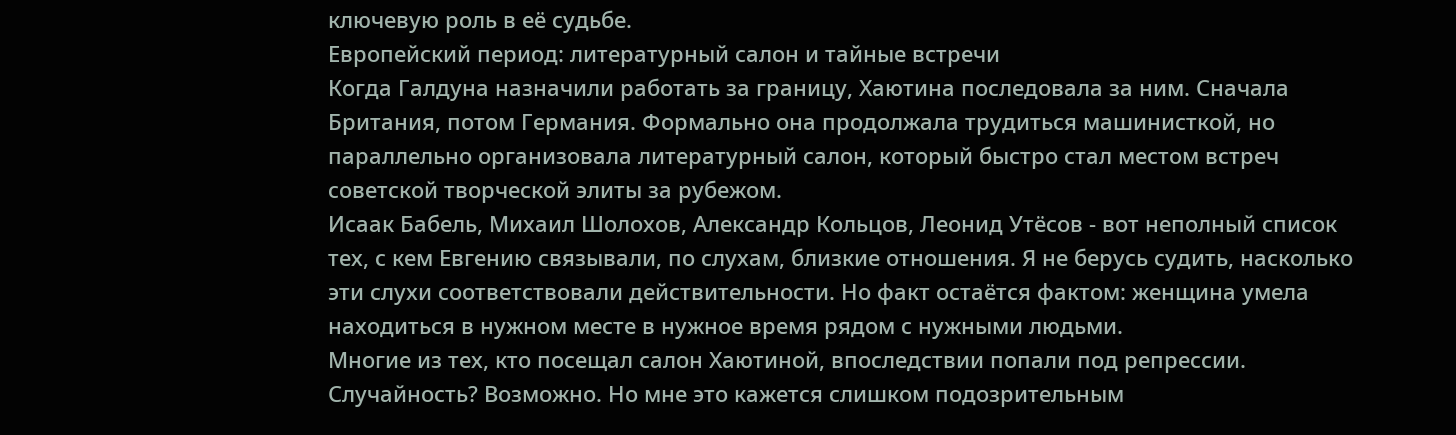ключевую роль в её судьбе.
Европейский период: литературный салон и тайные встречи
Когда Галдуна назначили работать за границу, Хаютина последовала за ним. Сначала Британия, потом Германия. Формально она продолжала трудиться машинисткой, но параллельно организовала литературный салон, который быстро стал местом встреч советской творческой элиты за рубежом.
Исаак Бабель, Михаил Шолохов, Александр Кольцов, Леонид Утёсов - вот неполный список тех, с кем Евгению связывали, по слухам, близкие отношения. Я не берусь судить, насколько эти слухи соответствовали действительности. Но факт остаётся фактом: женщина умела находиться в нужном месте в нужное время рядом с нужными людьми.
Многие из тех, кто посещал салон Хаютиной, впоследствии попали под репрессии. Случайность? Возможно. Но мне это кажется слишком подозрительным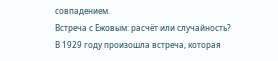совпадением.
Встреча с Ежовым: расчёт или случайность?
В 1929 году произошла встреча, которая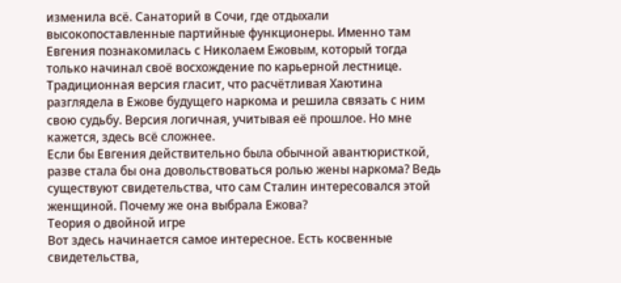изменила всё. Санаторий в Сочи, где отдыхали высокопоставленные партийные функционеры. Именно там Евгения познакомилась с Николаем Ежовым, который тогда только начинал своё восхождение по карьерной лестнице.
Традиционная версия гласит, что расчётливая Хаютина разглядела в Ежове будущего наркома и решила связать с ним свою судьбу. Версия логичная, учитывая её прошлое. Но мне кажется, здесь всё сложнее.
Если бы Евгения действительно была обычной авантюристкой, разве стала бы она довольствоваться ролью жены наркома? Ведь существуют свидетельства, что сам Сталин интересовался этой женщиной. Почему же она выбрала Ежова?
Теория о двойной игре
Вот здесь начинается самое интересное. Есть косвенные свидетельства,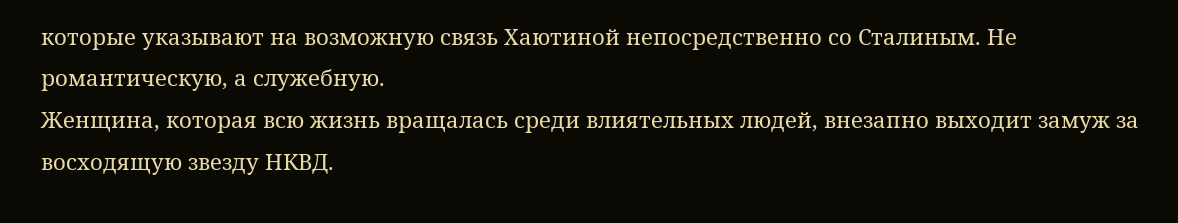которые указывают на возможную связь Хаютиной непосредственно со Сталиным. Не романтическую, а служебную.
Женщина, которая всю жизнь вращалась среди влиятельных людей, внезапно выходит замуж за восходящую звезду НКВД.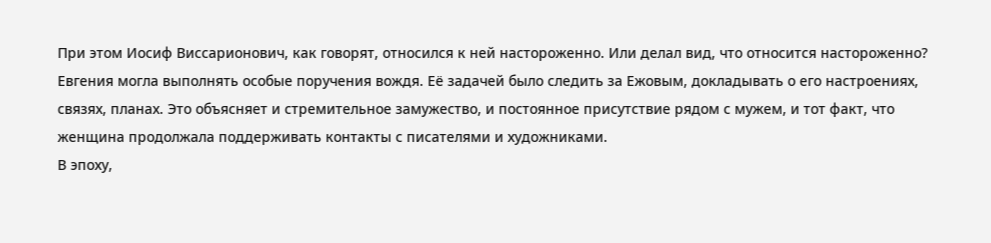При этом Иосиф Виссарионович, как говорят, относился к ней настороженно. Или делал вид, что относится настороженно?
Евгения могла выполнять особые поручения вождя. Её задачей было следить за Ежовым, докладывать о его настроениях, связях, планах. Это объясняет и стремительное замужество, и постоянное присутствие рядом с мужем, и тот факт, что женщина продолжала поддерживать контакты с писателями и художниками.
В эпоху,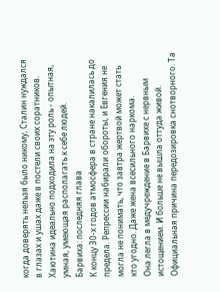когда доверять нельзя было никому, Сталин нуждался в глазах и ушах даже в постели своих соратников. Хаютина идеально подходила на эту роль - опытная, умная, умеющая располагать к себе людей.
Барвиха: последняя глава
К концу 30-х годов атмосфера в стране накалилась до предела. Репрессии набирали обороты, и Евгения не могла не понимать, что завтра жертвой может стать кто угодно. Даже жена всесильного наркома.
Она легла в медучреждение в Барвихе с нервным истощением. И больше не вышла оттуда живой. Официальная причина передозировка снотворного. Та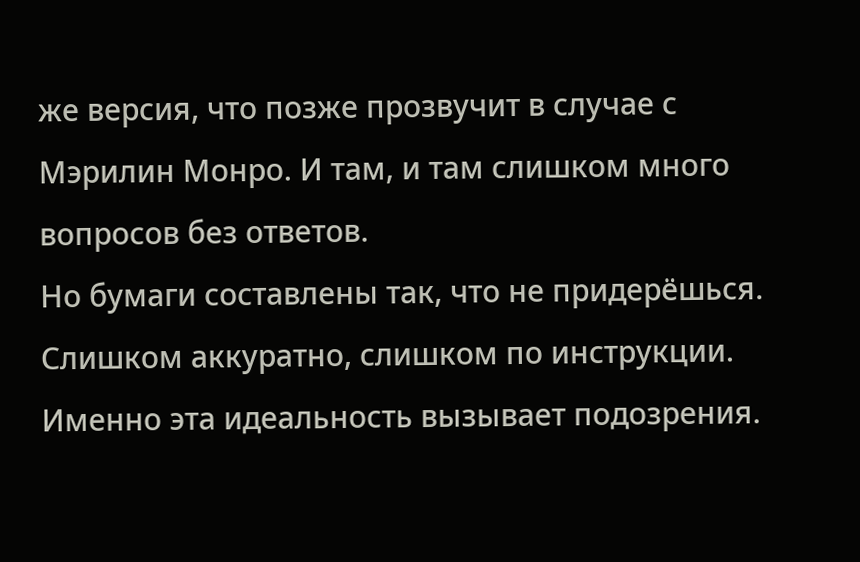же версия, что позже прозвучит в случае с Мэрилин Монро. И там, и там слишком много вопросов без ответов.
Но бумаги составлены так, что не придерёшься. Слишком аккуратно, слишком по инструкции. Именно эта идеальность вызывает подозрения.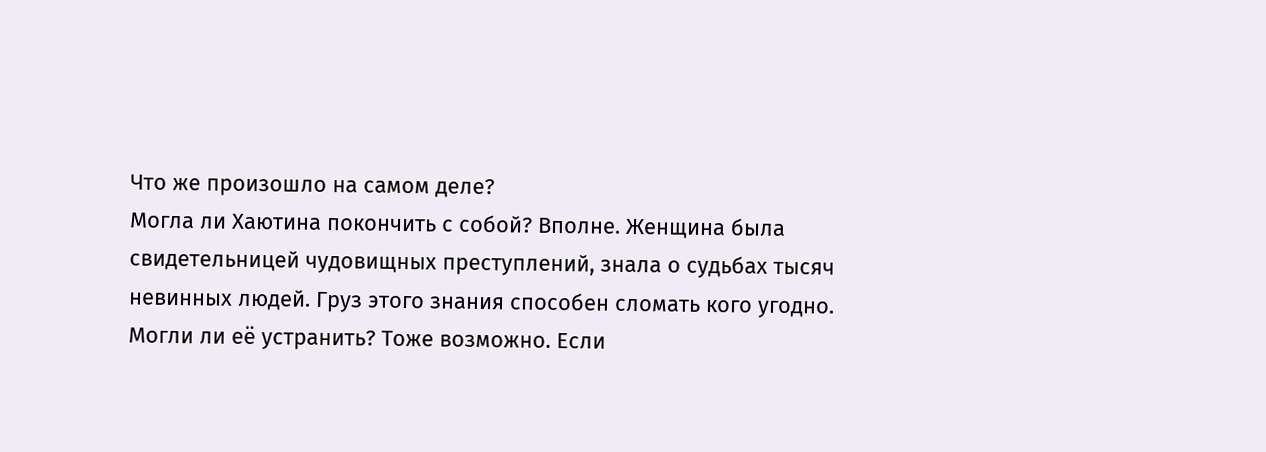Что же произошло на самом деле?
Могла ли Хаютина покончить с собой? Вполне. Женщина была свидетельницей чудовищных преступлений, знала о судьбах тысяч невинных людей. Груз этого знания способен сломать кого угодно.
Могли ли её устранить? Тоже возможно. Если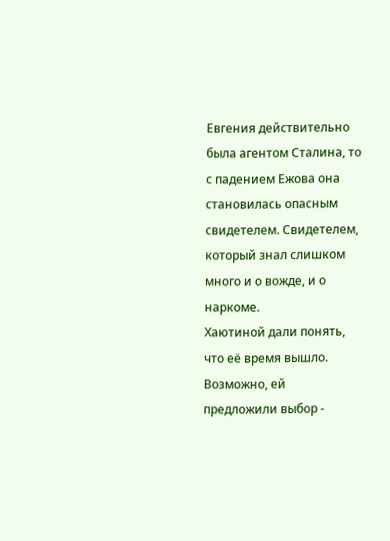Евгения действительно была агентом Сталина, то с падением Ежова она становилась опасным свидетелем. Свидетелем, который знал слишком много и о вожде, и о наркоме.
Хаютиной дали понять, что её время вышло. Возможно, ей предложили выбор -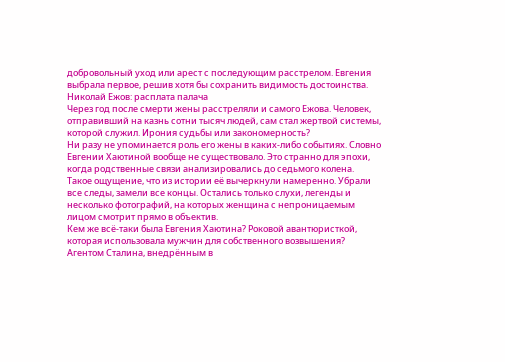добровольный уход или арест с последующим расстрелом. Евгения выбрала первое, решив хотя бы сохранить видимость достоинства.
Николай Ежов: расплата палача
Через год после смерти жены расстреляли и самого Ежова. Человек, отправивший на казнь сотни тысяч людей, сам стал жертвой системы, которой служил. Ирония судьбы или закономерность?
Ни разу не упоминается роль его жены в каких-либо событиях. Словно Евгении Хаютиной вообще не существовало. Это странно для эпохи, когда родственные связи анализировались до седьмого колена.
Такое ощущение, что из истории её вычеркнули намеренно. Убрали все следы, замели все концы. Остались только слухи, легенды и несколько фотографий, на которых женщина с непроницаемым лицом смотрит прямо в объектив.
Кем же всё-таки была Евгения Хаютина? Роковой авантюристкой, которая использовала мужчин для собственного возвышения? Агентом Сталина, внедрённым в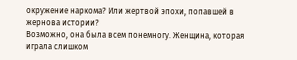окружение наркома? Или жертвой эпохи, попавшей в жернова истории?
Возможно, она была всем понемногу. Женщина, которая играла слишком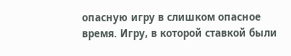опасную игру в слишком опасное время. Игру, в которой ставкой были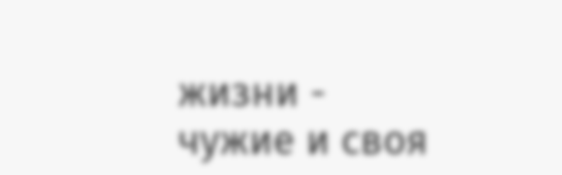жизни - чужие и своя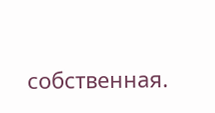собственная.